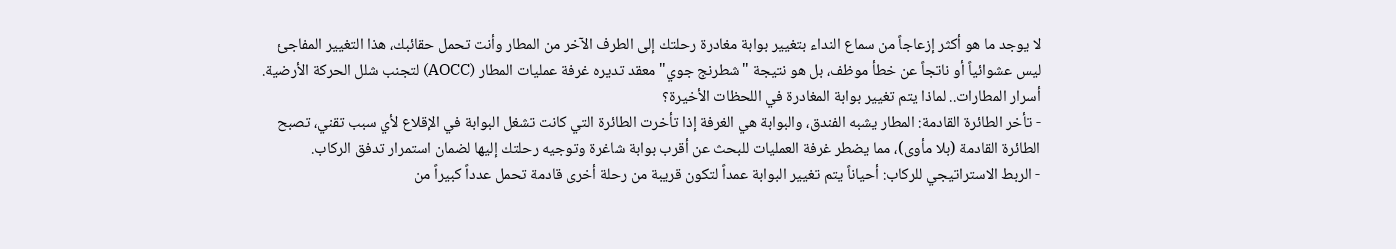لا يوجد ما هو أكثر إزعاجاً من سماع النداء بتغيير بوابة مغادرة رحلتك إلى الطرف الآخر من المطار وأنت تحمل حقائبك، هذا التغيير المفاجئ ليس عشوائياً أو ناتجاً عن خطأ موظف، بل هو نتيجة "شطرنج جوي" معقد تديره غرفة عمليات المطار (AOCC) لتجنب شلل الحركة الأرضية.
أسرار المطارات.. لماذا يتم تغيير بوابة المغادرة في اللحظات الأخيرة؟
- تأخر الطائرة القادمة: المطار يشبه الفندق، والبوابة هي الغرفة إذا تأخرت الطائرة التي كانت تشغل البوابة في الإقلاع لأي سبب تقني، تصبح الطائرة القادمة (بلا مأوى)، مما يضطر غرفة العمليات للبحث عن أقرب بوابة شاغرة وتوجيه رحلتك إليها لضمان استمرار تدفق الركاب.
- الربط الاستراتيجي للركاب: أحياناً يتم تغيير البوابة عمداً لتكون قريبة من رحلة أخرى قادمة تحمل عدداً كبيراً من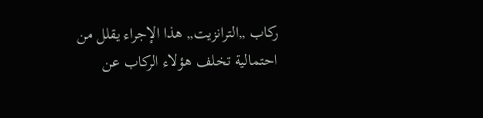ركاب ,,الترانزيت,, هذا الإجراء يقلل من احتمالية تخلف هؤلاء الركاب عن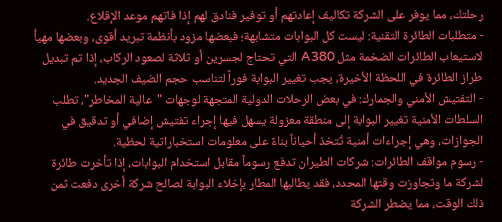رحلتك، مما يوفر على الشركة تكاليف إعادتهم أو توفير فنادق لهم إذا فاتهم موعد الإقلاع.
- متطلبات الطائرة التقنية: ليست كل البوابات متشابهة؛ فبعضها مزود بأنظمة تبريد أقوى، وبعضها مهيأ لاستيعاب الطائرات الضخمة مثل A380 التي تحتاج لجسرين أو ثلاثة لصعود الركاب، إذا تم تبديل طراز الطائرة في اللحظة الأخيرة، يجب تغيير البوابة فوراً لتناسب حجم الضيف الجديد.
- التفتيش الأمني والجمارك: في بعض الرحلات الدولية المتجهة لوجهات "عالية المخاطر"، تطلب السلطات الأمنية تغيير البوابة إلى منطقة معزولة يسهل فيها إجراء تفتيش إضافي أو تدقيق في الجوازات، وهي إجراءات أمنية تُتخذ أحياناً بناءً على معلومات استخباراتية لحظية.
- رسوم مواقف الطائرات: شركات الطيران تدفع رسوماً مقابل استخدام البوابات، إذا تأخرت طائرة لشركة ما وتجاوزت وقتها المحدد، فقد يطالبها المطار بإخلاء البوابة لصالح شركة أخرى دفعت ثمن ذلك الوقت، مما يضطر الشركة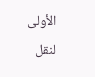الأولى لنقل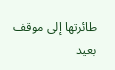طائرتها إلى موقف بعيد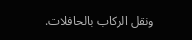ونقل الركاب بالحافلات.